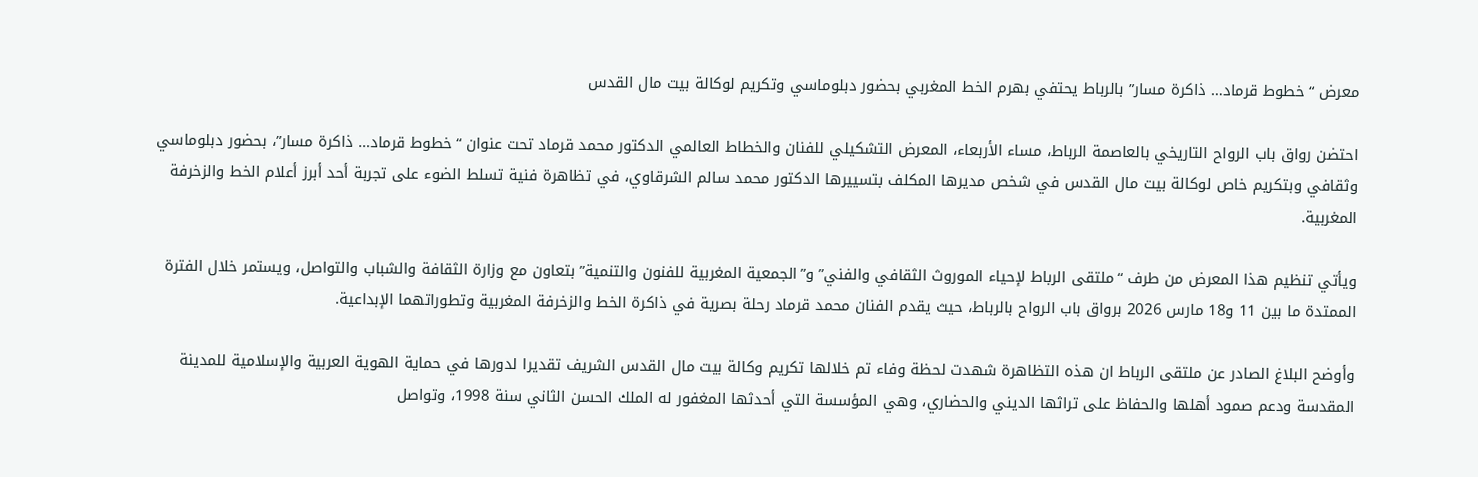معرض “خطوط قرماد… ذاكرة مسار” بالرباط يحتفي بهرم الخط المغربي بحضور دبلوماسي وتكريم لوكالة بيت مال القدس

احتضن رواق باب الرواح التاريخي بالعاصمة الرباط، مساء الأربعاء، المعرض التشكيلي للفنان والخطاط العالمي الدكتور محمد قرماد تحت عنوان “خطوط قرماد… ذاكرة مسار”، بحضور دبلوماسي وثقافي وبتكريم خاص لوكالة بيت مال القدس في شخص مديرها المكلف بتسييرها الدكتور محمد سالم الشرقاوي، في تظاهرة فنية تسلط الضوء على تجربة أحد أبرز أعلام الخط والزخرفة المغربية.

ويأتي تنظيم هذا المعرض من طرف “ملتقى الرباط لإحياء الموروث الثقافي والفني” و”الجمعية المغربية للفنون والتنمية” بتعاون مع وزارة الثقافة والشباب والتواصل، ويستمر خلال الفترة الممتدة ما بين 11 و18 مارس 2026 برواق باب الرواح بالرباط، حيث يقدم الفنان محمد قرماد رحلة بصرية في ذاكرة الخط والزخرفة المغربية وتطوراتهما الإبداعية.

وأوضح البلاغ الصادر عن ملتقى الرباط ان هذه التظاهرة شهدت لحظة وفاء تم خلالها تكريم وكالة بيت مال القدس الشريف تقديرا لدورها في حماية الهوية العربية والإسلامية للمدينة المقدسة ودعم صمود أهلها والحفاظ على تراثها الديني والحضاري، وهي المؤسسة التي أحدثها المغفور له الملك الحسن الثاني سنة 1998، وتواصل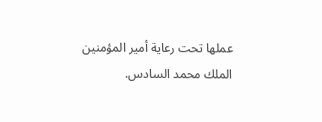عملها تحت رعاية أمير المؤمنين الملك محمد السادس.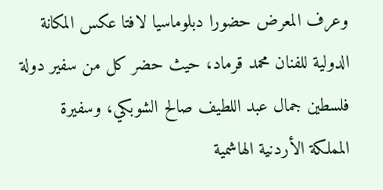وعرف المعرض حضورا دبلوماسيا لافتا عكس المكانة الدولية للفنان محمد قرماد، حيث حضر كل من سفير دولة فلسطين جمال عبد اللطيف صالح الشوبكي، وسفيرة المملكة الأردنية الهاشمية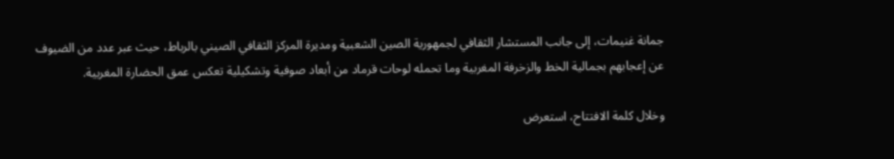جمانة غنيمات، إلى جانب المستشار الثقافي لجمهورية الصين الشعبية ومديرة المركز الثقافي الصيني بالرباط، حيث عبر عدد من الضيوف عن إعجابهم بجمالية الخط والزخرفة المغربية وما تحمله لوحات قرماد من أبعاد صوفية وتشكيلية تعكس عمق الحضارة المغربية.

وخلال كلمة الافتتاح، استعرض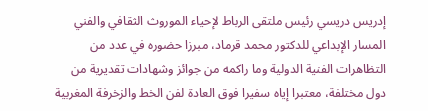إدريس دريسي رئيس ملتقى الرباط لإحياء الموروث الثقافي والفني المسار الإبداعي للدكتور محمد قرماد، مبرزا حضوره في عدد من التظاهرات الفنية الدولية وما راكمه من جوائز وشهادات تقديرية من دول مختلفة، معتبرا إياه سفيرا فوق العادة لفن الخط والزخرفة المغربية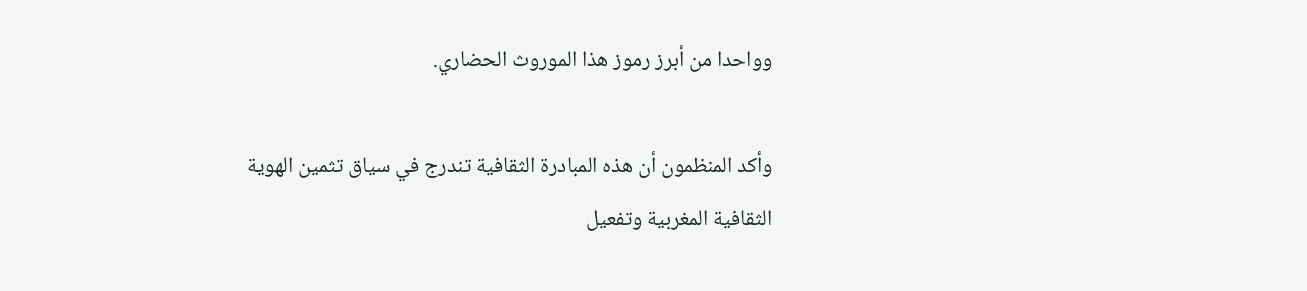وواحدا من أبرز رموز هذا الموروث الحضاري.

وأكد المنظمون أن هذه المبادرة الثقافية تندرج في سياق تثمين الهوية الثقافية المغربية وتفعيل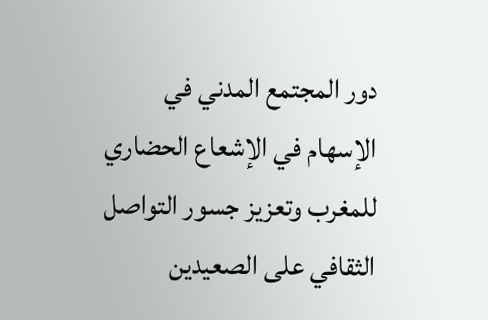دور المجتمع المدني في الإسهام في الإشعاع الحضاري للمغرب وتعزيز جسور التواصل الثقافي على الصعيدين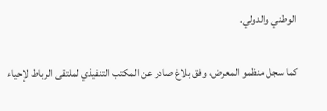الوطني والدولي.

كما سجل منظمو المعرض، وفق بلاغ صادر عن المكتب التنفيذي لملتقى الرباط لإحياء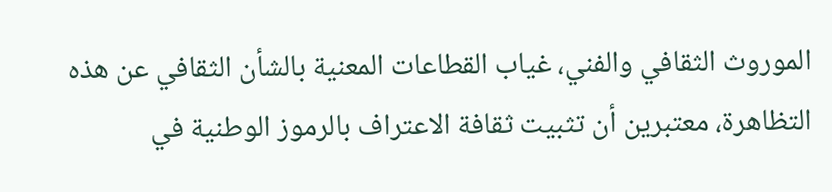الموروث الثقافي والفني، غياب القطاعات المعنية بالشأن الثقافي عن هذه التظاهرة، معتبرين أن تثبيت ثقافة الاعتراف بالرموز الوطنية في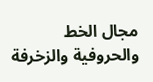مجال الخط والحروفية والزخرفة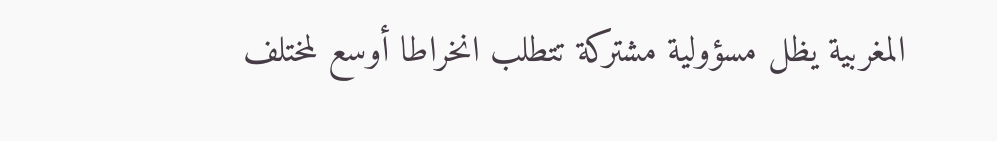المغربية يظل مسؤولية مشتركة تتطلب انخراطا أوسع لمختلف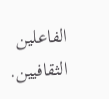الفاعلين الثقافيين.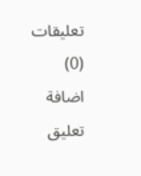تعليقات (0)
اضافة تعليق